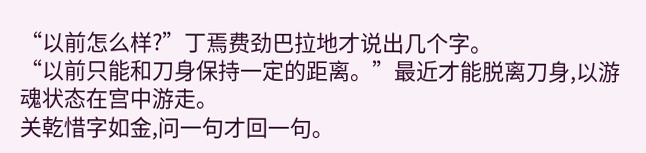“以前怎么样?”丁焉费劲巴拉地才说出几个字。
“以前只能和刀身保持一定的距离。”最近才能脱离刀身,以游魂状态在宫中游走。
关乾惜字如金,问一句才回一句。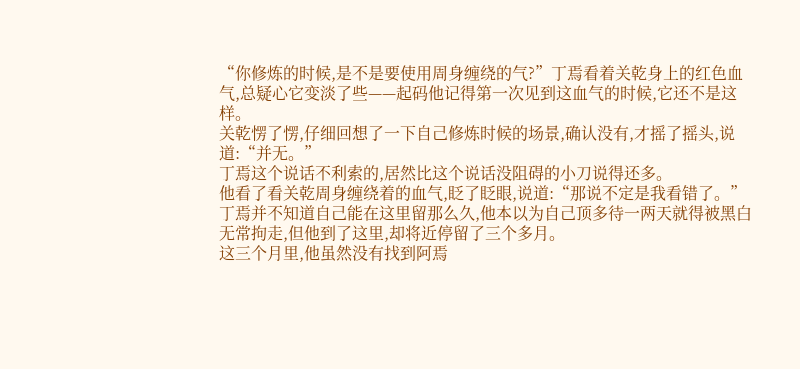“你修炼的时候,是不是要使用周身缠绕的气?”丁焉看着关乾身上的红色血气,总疑心它变淡了些——起码他记得第一次见到这血气的时候,它还不是这样。
关乾愣了愣,仔细回想了一下自己修炼时候的场景,确认没有,才摇了摇头,说道:“并无。”
丁焉这个说话不利索的,居然比这个说话没阻碍的小刀说得还多。
他看了看关乾周身缠绕着的血气,眨了眨眼,说道:“那说不定是我看错了。”
丁焉并不知道自己能在这里留那么久,他本以为自己顶多待一两天就得被黑白无常拘走,但他到了这里,却将近停留了三个多月。
这三个月里,他虽然没有找到阿焉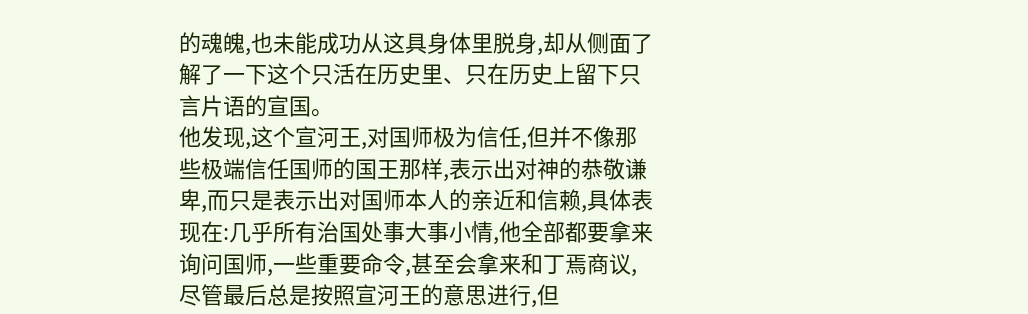的魂魄,也未能成功从这具身体里脱身,却从侧面了解了一下这个只活在历史里、只在历史上留下只言片语的宣国。
他发现,这个宣河王,对国师极为信任,但并不像那些极端信任国师的国王那样,表示出对神的恭敬谦卑,而只是表示出对国师本人的亲近和信赖,具体表现在:几乎所有治国处事大事小情,他全部都要拿来询问国师,一些重要命令,甚至会拿来和丁焉商议,尽管最后总是按照宣河王的意思进行,但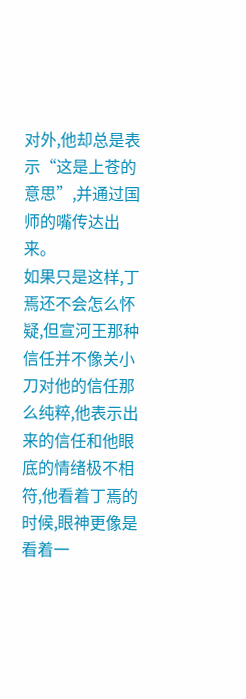对外,他却总是表示“这是上苍的意思”,并通过国师的嘴传达出来。
如果只是这样,丁焉还不会怎么怀疑,但宣河王那种信任并不像关小刀对他的信任那么纯粹,他表示出来的信任和他眼底的情绪极不相符,他看着丁焉的时候,眼神更像是看着一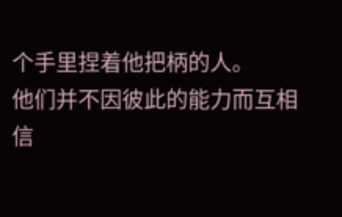个手里捏着他把柄的人。
他们并不因彼此的能力而互相信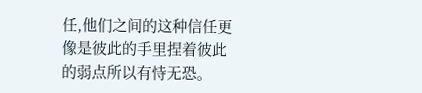任,他们之间的这种信任更像是彼此的手里捏着彼此的弱点所以有恃无恐。